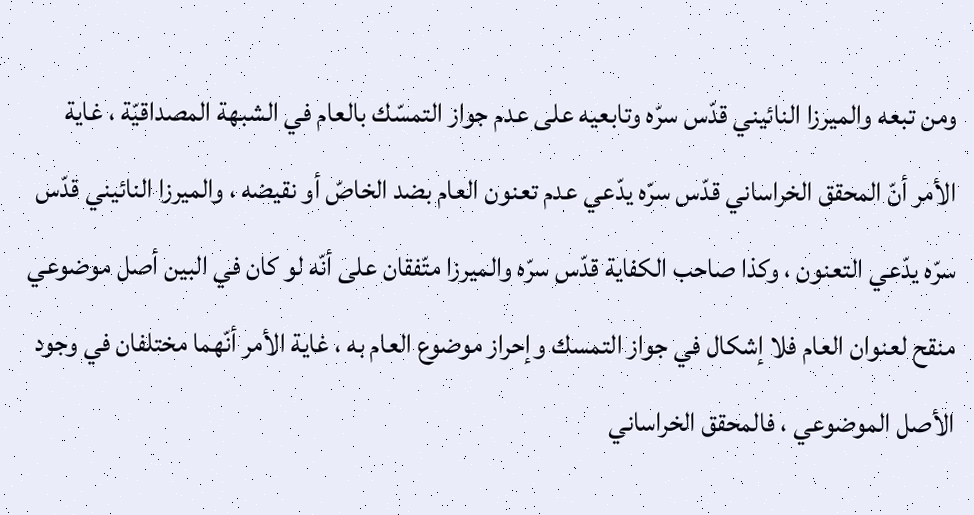ومن تبعه والميرزا النائيني قدّس سرّه وتابعيه على عدم جواز التمسّك بالعام في الشبهة المصداقيّة ، غاية الأمر أنّ المحقق الخراساني قدّس سرّه يدّعي عدم تعنون العام بضد الخاصّ أو نقيضه ، والميرزا النائيني قدّس سرّه يدّعي التعنون ، وكذا صاحب الكفاية قدّس سرّه والميرزا متّفقان على أنّه لو كان في البين أصل موضوعي منقح لعنوان العام فلا إشكال في جواز التمسك وإحراز موضوع العام به ، غاية الأمر أنّهما مختلفان في وجود الأصل الموضوعي ، فالمحقق الخراساني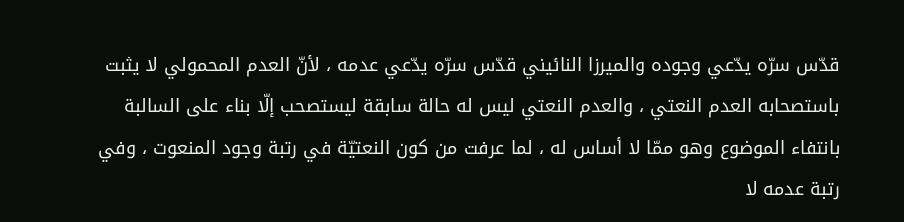قدّس سرّه يدّعي وجوده والميرزا النائيني قدّس سرّه يدّعي عدمه ، لأنّ العدم المحمولي لا يثبت باستصحابه العدم النعتي ، والعدم النعتي ليس له حالة سابقة ليستصحب إلّا بناء على السالبة بانتفاء الموضوع وهو ممّا لا أساس له ، لما عرفت من كون النعتيّة في رتبة وجود المنعوت ، وفي رتبة عدمه لا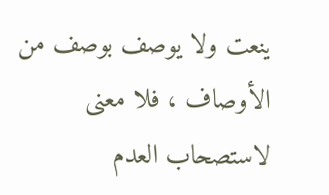ينعت ولا يوصف بوصف من الأوصاف ، فلا معنى لاستصحاب العدم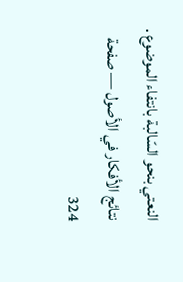النعتي بنحو السّالبة بانتفاء الموضوع .
نتائج الأفكار في الأصول — صفحة 324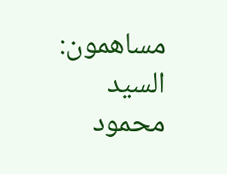مساهمون: السيد محمود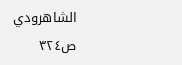الشاهرودي
ص٣٢٤